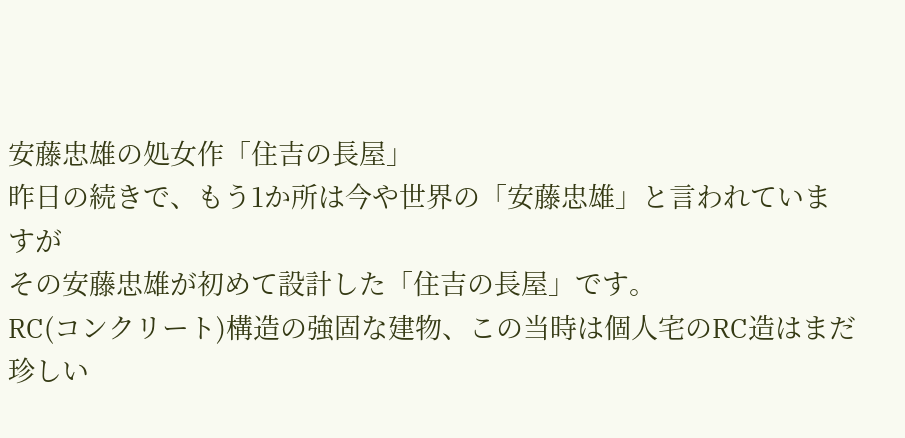安藤忠雄の処女作「住吉の長屋」
昨日の続きで、もう1か所は今や世界の「安藤忠雄」と言われていますが
その安藤忠雄が初めて設計した「住吉の長屋」です。
RC(コンクリート)構造の強固な建物、この当時は個人宅のRC造はまだ珍しい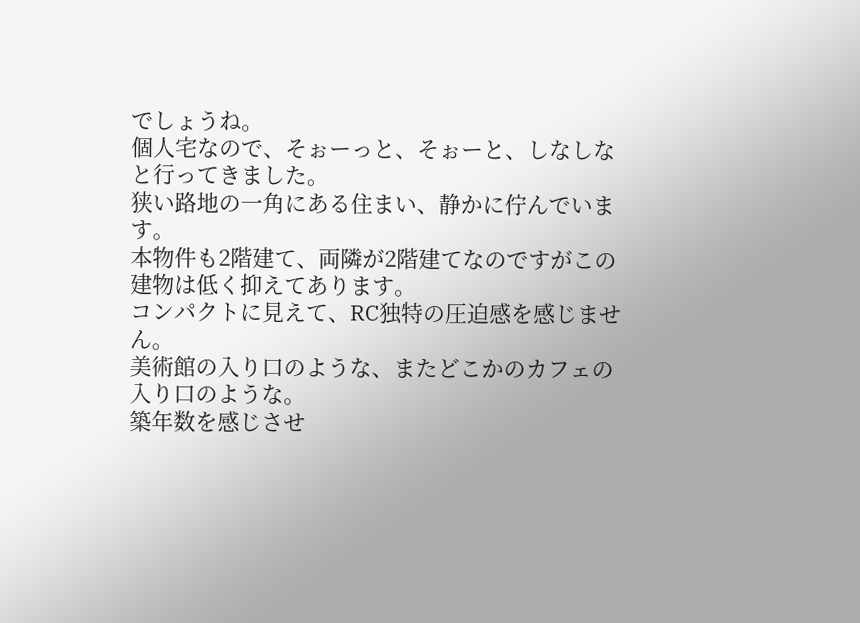でしょうね。
個人宅なので、そぉーっと、そぉーと、しなしなと行ってきました。
狭い路地の一角にある住まい、静かに佇んでいます。
本物件も2階建て、両隣が2階建てなのですがこの建物は低く抑えてあります。
コンパクトに見えて、RC独特の圧迫感を感じません。
美術館の入り口のような、またどこかのカフェの入り口のような。
築年数を感じさせ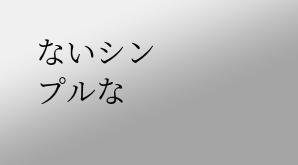ないシンプルな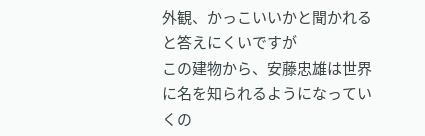外観、かっこいいかと聞かれると答えにくいですが
この建物から、安藤忠雄は世界に名を知られるようになっていくの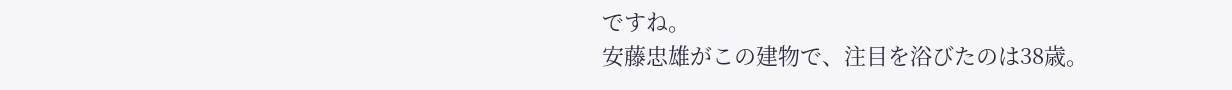ですね。
安藤忠雄がこの建物で、注目を浴びたのは38歳。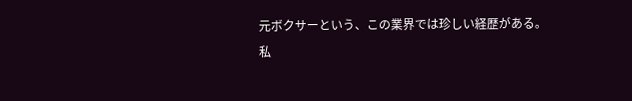元ボクサーという、この業界では珍しい経歴がある。
私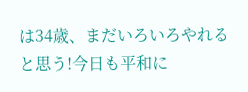は34歳、まだいろいろやれると思う!今日も平和に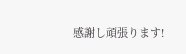感謝し頑張ります!